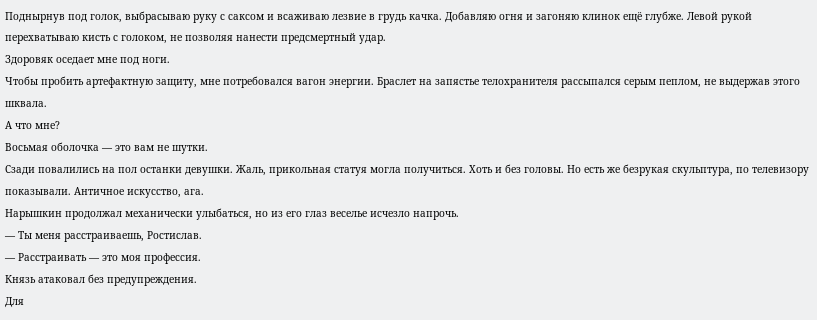Поднырнув под голок, выбрасываю руку с саксом и всаживаю лезвие в грудь качка. Добавляю огня и загоняю клинок ещё глубже. Левой рукой перехватываю кисть с голоком, не позволяя нанести предсмертный удар.
Здоровяк оседает мне под ноги.
Чтобы пробить артефактную защиту, мне потребовался вагон энергии. Браслет на запястье телохранителя рассыпался серым пеплом, не выдержав этого шквала.
А что мне?
Восьмая оболочка — это вам не шутки.
Сзади повалились на пол останки девушки. Жаль, прикольная статуя могла получиться. Хоть и без головы. Но есть же безрукая скульптура, по телевизору показывали. Античное искусство, ага.
Нарышкин продолжал механически улыбаться, но из его глаз веселье исчезло напрочь.
— Ты меня расстраиваешь, Ростислав.
— Расстраивать — это моя профессия.
Князь атаковал без предупреждения.
Для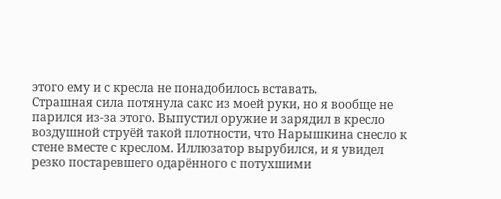этого ему и с кресла не понадобилось вставать.
Страшная сила потянула сакс из моей руки, но я вообще не парился из-за этого. Выпустил оружие и зарядил в кресло воздушной струёй такой плотности, что Нарышкина снесло к стене вместе с креслом. Иллюзатор вырубился, и я увидел резко постаревшего одарённого с потухшими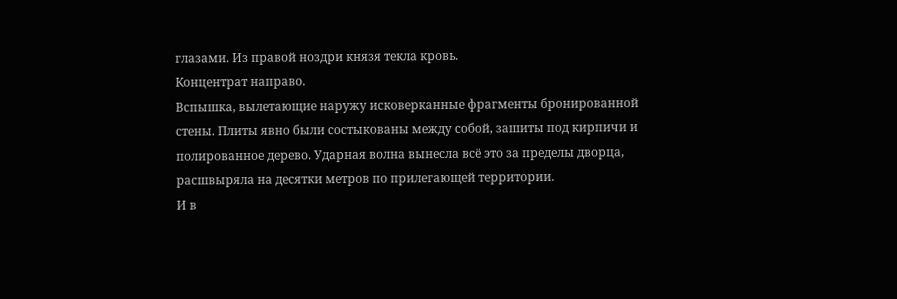глазами. Из правой ноздри князя текла кровь.
Концентрат направо.
Вспышка, вылетающие наружу исковерканные фрагменты бронированной стены. Плиты явно были состыкованы между собой, зашиты под кирпичи и полированное дерево. Ударная волна вынесла всё это за пределы дворца, расшвыряла на десятки метров по прилегающей территории.
И в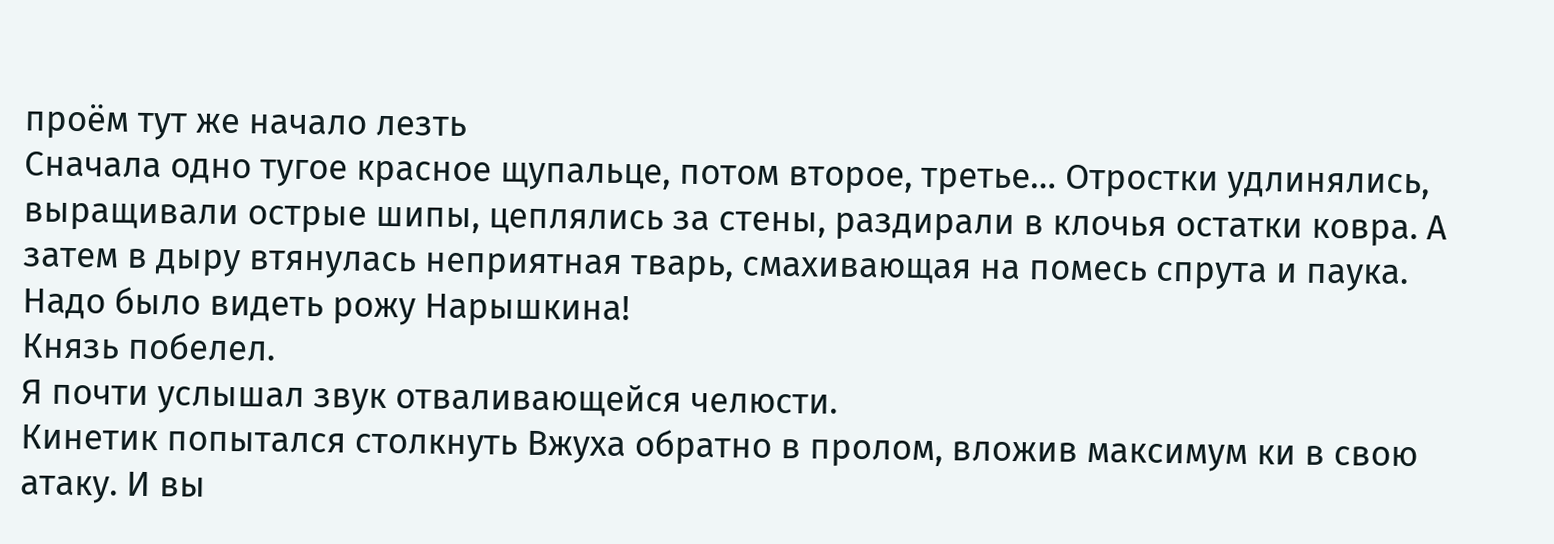проём тут же начало лезть
Сначала одно тугое красное щупальце, потом второе, третье… Отростки удлинялись, выращивали острые шипы, цеплялись за стены, раздирали в клочья остатки ковра. А затем в дыру втянулась неприятная тварь, смахивающая на помесь спрута и паука.
Надо было видеть рожу Нарышкина!
Князь побелел.
Я почти услышал звук отваливающейся челюсти.
Кинетик попытался столкнуть Вжуха обратно в пролом, вложив максимум ки в свою атаку. И вы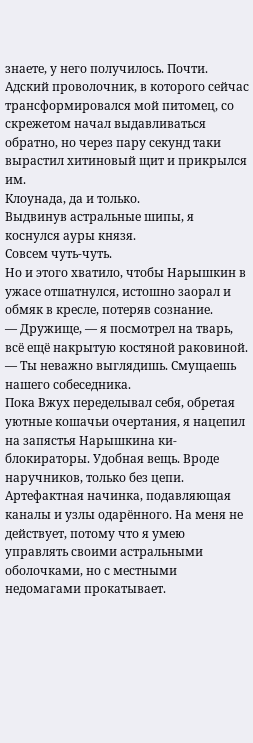знаете, у него получилось. Почти. Адский проволочник, в которого сейчас трансформировался мой питомец, со скрежетом начал выдавливаться обратно, но через пару секунд таки вырастил хитиновый щит и прикрылся им.
Клоунада, да и только.
Выдвинув астральные шипы, я коснулся ауры князя.
Совсем чуть-чуть.
Но и этого хватило, чтобы Нарышкин в ужасе отшатнулся, истошно заорал и обмяк в кресле, потеряв сознание.
— Дружище, — я посмотрел на тварь, всё ещё накрытую костяной раковиной. — Ты неважно выглядишь. Смущаешь нашего собеседника.
Пока Вжух переделывал себя, обретая уютные кошачьи очертания, я нацепил на запястья Нарышкина ки-блокираторы. Удобная вещь. Вроде наручников, только без цепи. Артефактная начинка, подавляющая каналы и узлы одарённого. На меня не действует, потому что я умею управлять своими астральными оболочками, но с местными недомагами прокатывает.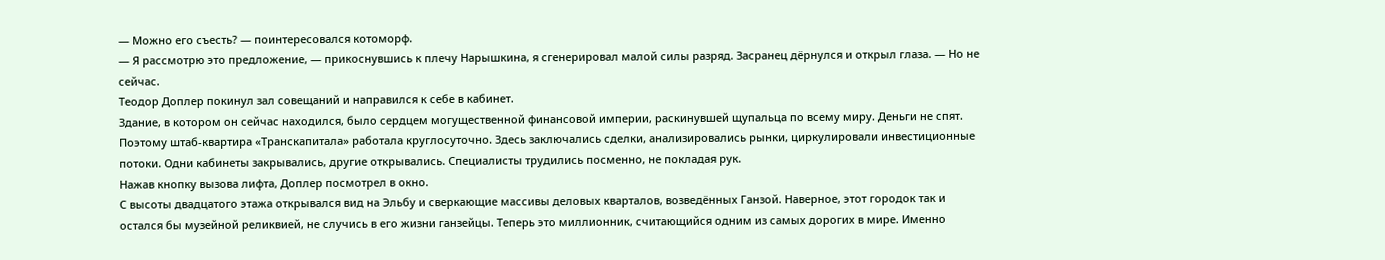— Можно его съесть? — поинтересовался котоморф.
— Я рассмотрю это предложение, — прикоснувшись к плечу Нарышкина, я сгенерировал малой силы разряд. Засранец дёрнулся и открыл глаза. — Но не сейчас.
Теодор Доплер покинул зал совещаний и направился к себе в кабинет.
Здание, в котором он сейчас находился, было сердцем могущественной финансовой империи, раскинувшей щупальца по всему миру. Деньги не спят. Поэтому штаб-квартира «Транскапитала» работала круглосуточно. Здесь заключались сделки, анализировались рынки, циркулировали инвестиционные потоки. Одни кабинеты закрывались, другие открывались. Специалисты трудились посменно, не покладая рук.
Нажав кнопку вызова лифта, Доплер посмотрел в окно.
С высоты двадцатого этажа открывался вид на Эльбу и сверкающие массивы деловых кварталов, возведённых Ганзой. Наверное, этот городок так и остался бы музейной реликвией, не случись в его жизни ганзейцы. Теперь это миллионник, считающийся одним из самых дорогих в мире. Именно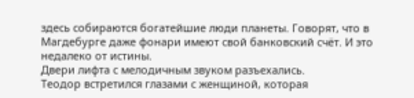здесь собираются богатейшие люди планеты. Говорят, что в Магдебурге даже фонари имеют свой банковский счёт. И это недалеко от истины.
Двери лифта с мелодичным звуком разъехались.
Теодор встретился глазами с женщиной, которая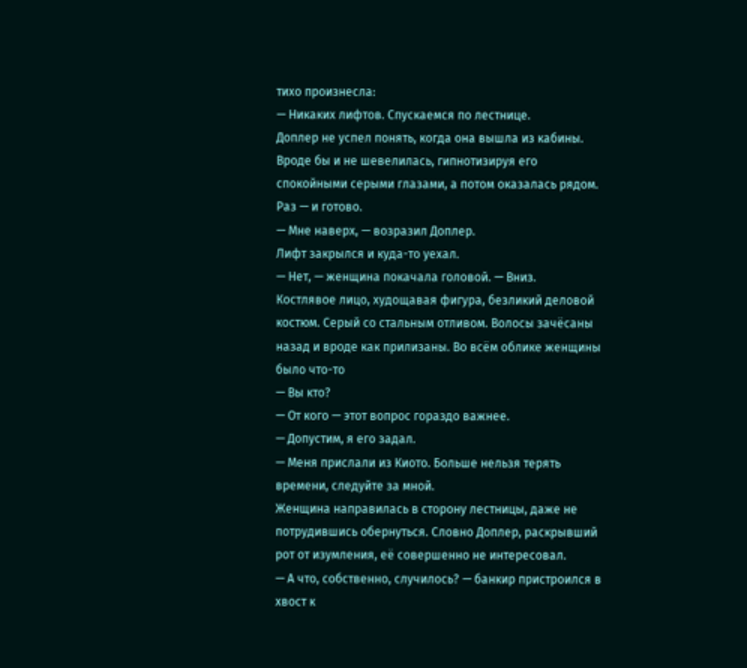тихо произнесла:
— Никаких лифтов. Спускаемся по лестнице.
Доплер не успел понять, когда она вышла из кабины. Вроде бы и не шевелилась, гипнотизируя его спокойными серыми глазами, а потом оказалась рядом.
Раз — и готово.
— Мне наверх, — возразил Доплер.
Лифт закрылся и куда-то уехал.
— Нет, — женщина покачала головой. — Вниз.
Костлявое лицо, худощавая фигура, безликий деловой костюм. Серый со стальным отливом. Волосы зачёсаны назад и вроде как прилизаны. Во всём облике женщины было что-то
— Вы кто?
— От кого — этот вопрос гораздо важнее.
— Допустим, я его задал.
— Меня прислали из Киото. Больше нельзя терять времени, следуйте за мной.
Женщина направилась в сторону лестницы, даже не потрудившись обернуться. Словно Доплер, раскрывший рот от изумления, её совершенно не интересовал.
— А что, собственно, случилось? — банкир пристроился в хвост к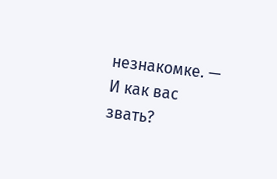незнакомке. — И как вас звать?